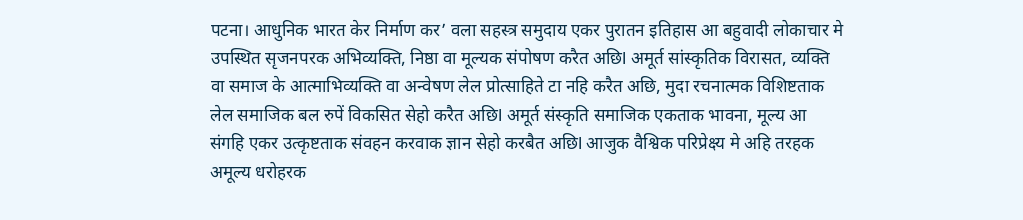पटना। आधुनिक भारत केर निर्माण कर’ वला सहस्त्र समुदाय एकर पुरातन इतिहास आ बहुवादी लोकाचार मे उपस्थित सृजनपरक अभिव्यक्ति, निष्ठा वा मूल्यक संपोषण करैत अछिl अमूर्त सांस्कृतिक विरासत, व्यक्ति वा समाज के आत्माभिव्यक्ति वा अन्वेषण लेल प्रोत्साहिते टा नहि करैत अछि, मुदा रचनात्मक विशिष्टताक लेल समाजिक बल रुपें विकसित सेहो करैत अछिl अमूर्त संस्कृति समाजिक एकताक भावना, मूल्य आ संगहि एकर उत्कृष्टताक संवहन करवाक ज्ञान सेहो करबैत अछिl आजुक वैश्विक परिप्रेक्ष्य मे अहि तरहक अमूल्य धरोहरक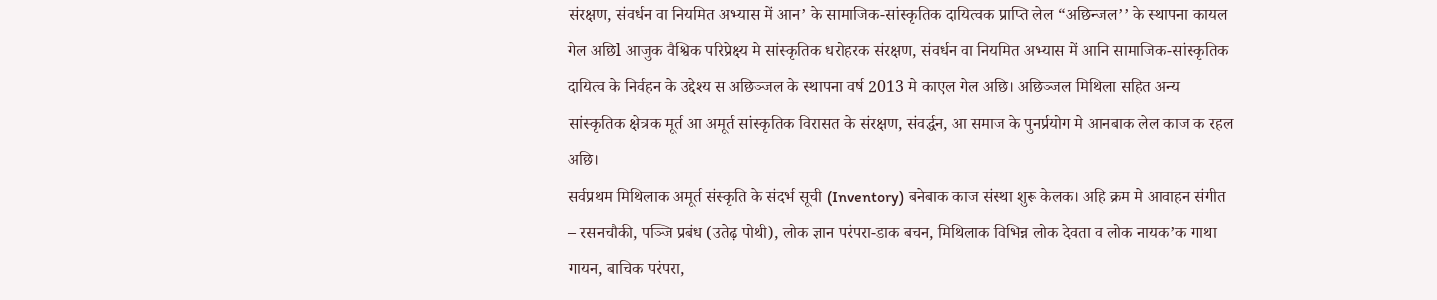संरक्षण, संवर्धन वा नियमित अभ्यास में आन’ के सामाजिक-सांस्कृतिक दायित्वक प्राप्ति लेल “अछिन्जल’’ के स्थापना कायल गेल अछिl आजुक वैश्विक परिप्रेक्ष्य मे सांस्कृतिक धरोहरक संरक्षण, संवर्धन वा नियमित अभ्यास में आनि सामाजिक-सांस्कृतिक दायित्व के निर्वहन के उद्देश्य स अछिञ्जल के स्थापना वर्ष 2013 मे काएल गेल अछि। अछिञ्जल मिथिला सहित अन्य सांस्कृतिक क्षेत्रक मूर्त आ अमूर्त सांस्कृतिक विरासत के संरक्षण, संवर्द्धन, आ समाज के पुनर्प्रयोग मे आनबाक लेल काज क रहल अछि।
सर्वप्रथम मिथिलाक अमूर्त संस्कृति के संदर्भ सूची (Inventory) बनेबाक काज संस्था शुरू केलक। अहि क्रम मे आवाहन संगीत – रसनचौकी, पञ्जि प्रबंध (उतेढ़ पोथी), लोक ज्ञान परंपरा-डाक बचन, मिथिलाक विभिन्न लोक देवता व लोक नायक’क गाथा गायन, बाचिक परंपरा,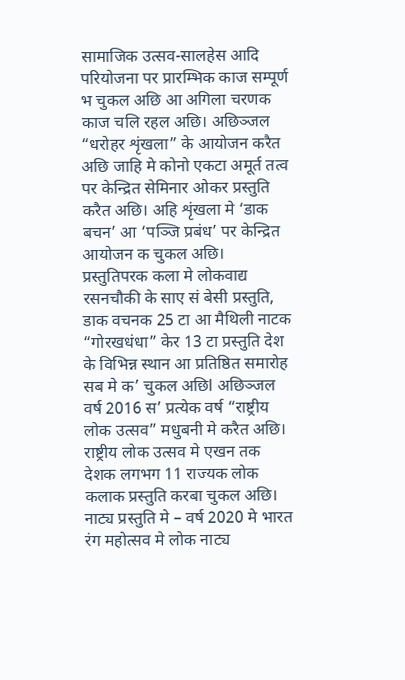सामाजिक उत्सव-सालहेस आदि परियोजना पर प्रारम्भिक काज सम्पूर्ण भ चुकल अछि आ अगिला चरणक काज चलि रहल अछि। अछिञ्जल “धरोहर शृंखला” के आयोजन करैत अछि जाहि मे कोनो एकटा अमूर्त तत्व पर केन्द्रित सेमिनार ओकर प्रस्तुति करैत अछि। अहि शृंखला मे ‘डाक बचन’ आ ‘पञ्जि प्रबंध’ पर केन्द्रित आयोजन क चुकल अछि।
प्रस्तुतिपरक कला मे लोकवाद्य रसनचौकी के साए सं बेसी प्रस्तुति, डाक वचनक 25 टा आ मैथिली नाटक “गोरखधंधा” केर 13 टा प्रस्तुति देश के विभिन्न स्थान आ प्रतिष्ठित समारोह सब मे क’ चुकल अछिl अछिञ्जल वर्ष 2016 स’ प्रत्येक वर्ष “राष्ट्रीय लोक उत्सव” मधुबनी मे करैत अछि। राष्ट्रीय लोक उत्सव मे एखन तक देशक लगभग 11 राज्यक लोक कलाक प्रस्तुति करबा चुकल अछि। नाट्य प्रस्तुति मे – वर्ष 2020 मे भारत रंग महोत्सव मे लोक नाट्य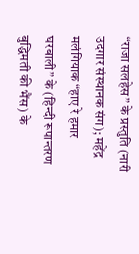“राजा सलहेस” के प्रस्तुति (नारी उदगार संस्थानक संग); महेंद्र मलंगियाक “हाए रे हमार घरबाली” के (हिन्दी रूपान्तरण बुद्धिमती की भैंस) के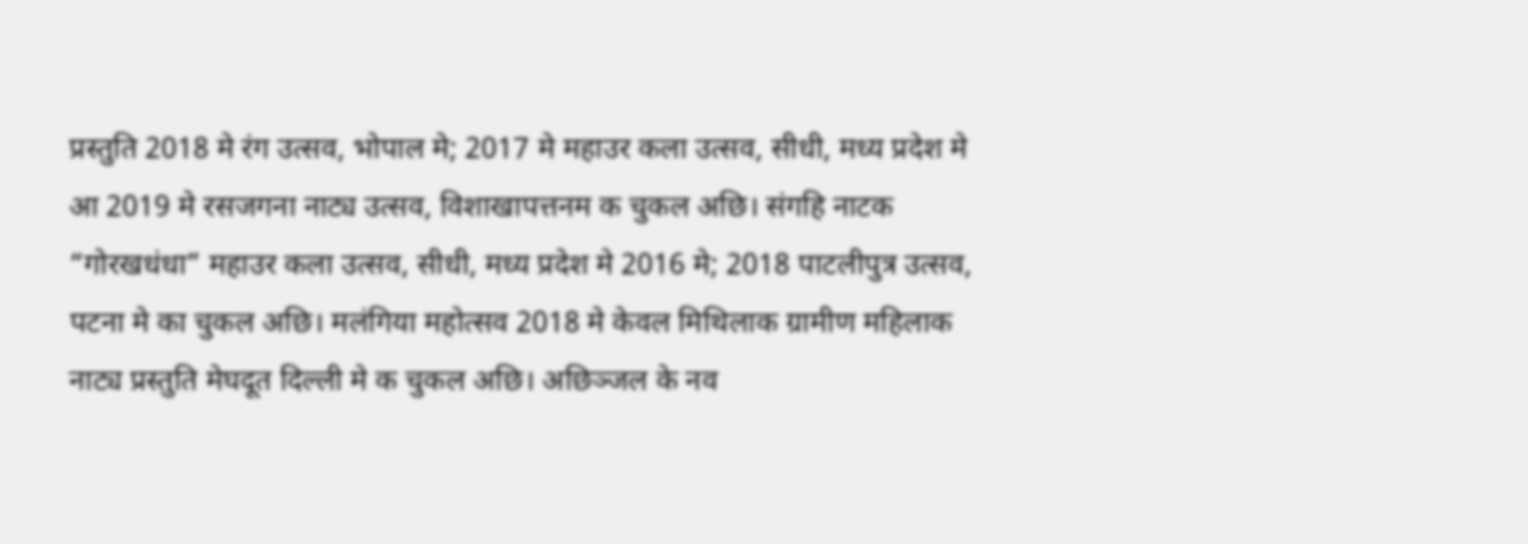प्रस्तुति 2018 मे रंग उत्सव, भोपाल मे; 2017 मे महाउर कला उत्सव, सीधी, मध्य प्रदेश मे आ 2019 मे रसजगना नाट्य उत्सव, विशाखापत्तनम क चुकल अछि। संगहि नाटक “गोरखधंधा” महाउर कला उत्सव, सीधी, मध्य प्रदेश मे 2016 मे; 2018 पाटलीपुत्र उत्सव, पटना मे का चुकल अछि। मलंगिया महोत्सव 2018 मे केवल मिथिलाक ग्रामीण महिलाक नाट्य प्रस्तुति मेघदूत दिल्ली मे क चुकल अछि। अछिञ्जल के नव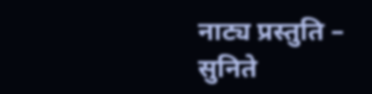नाट्य प्रस्तुति – सुनिते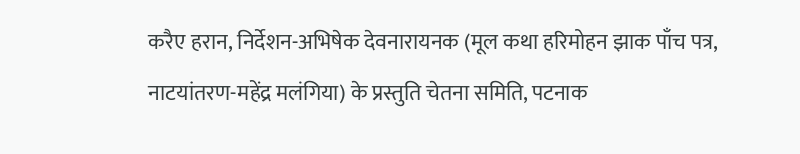करैए हरान, निर्देशन-अभिषेक देवनारायनक (मूल कथा हरिमोहन झाक पाँच पत्र, नाटयांतरण-महेंद्र मलंगिया) के प्रस्तुति चेतना समिति, पटनाक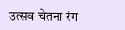उत्सव चेतना रंग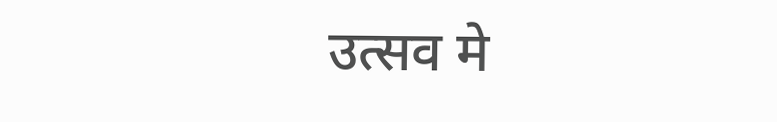उत्सव मे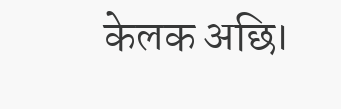केलक अछि।